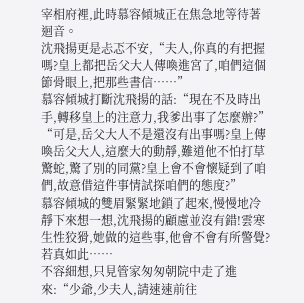宰相府裡,此時慕容傾城正在焦急地等待著迴音。
沈飛揚更是忐忑不安,“夫人,你真的有把握嗎?皇上都把岳父大人傳喚進宮了,咱們這個節骨眼上,把那些書信……”
慕容傾城打斷沈飛揚的話:“現在不及時出手,轉移皇上的注意力,我爹出事了怎麼辦?”
“可是,岳父大人不是還沒有出事嗎?皇上傳喚岳父大人,這麼大的動靜,難道他不怕打草驚蛇,驚了別的同黨?皇上會不會懷疑到了咱們,故意借這件事情試探咱們的態度?”
慕容傾城的雙眉緊緊地鎖了起來,慢慢地冷靜下來想一想,沈飛揚的顧慮並沒有錯!雲寒生性狡猾,她做的這些事,他會不會有所警覺?若真如此……
不容細想,只見管家匆匆朝院中走了進來:“少爺,少夫人,請速速前往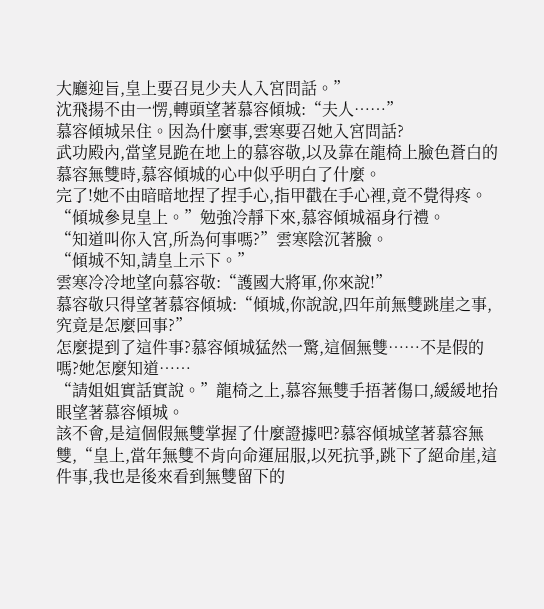大廳迎旨,皇上要召見少夫人入宮問話。”
沈飛揚不由一愣,轉頭望著慕容傾城:“夫人……”
慕容傾城呆住。因為什麼事,雲寒要召她入宮問話?
武功殿內,當望見跪在地上的慕容敬,以及靠在龍椅上臉色蒼白的慕容無雙時,慕容傾城的心中似乎明白了什麼。
完了!她不由暗暗地捏了捏手心,指甲戳在手心裡,竟不覺得疼。
“傾城參見皇上。”勉強冷靜下來,慕容傾城福身行禮。
“知道叫你入宮,所為何事嗎?”雲寒陰沉著臉。
“傾城不知,請皇上示下。”
雲寒冷冷地望向慕容敬:“護國大將軍,你來說!”
慕容敬只得望著慕容傾城:“傾城,你說說,四年前無雙跳崖之事,究竟是怎麼回事?”
怎麼提到了這件事?慕容傾城猛然一驚,這個無雙……不是假的嗎?她怎麼知道……
“請姐姐實話實說。”龍椅之上,慕容無雙手捂著傷口,緩緩地抬眼望著慕容傾城。
該不會,是這個假無雙掌握了什麼證據吧?慕容傾城望著慕容無雙,“皇上,當年無雙不肯向命運屈服,以死抗爭,跳下了絕命崖,這件事,我也是後來看到無雙留下的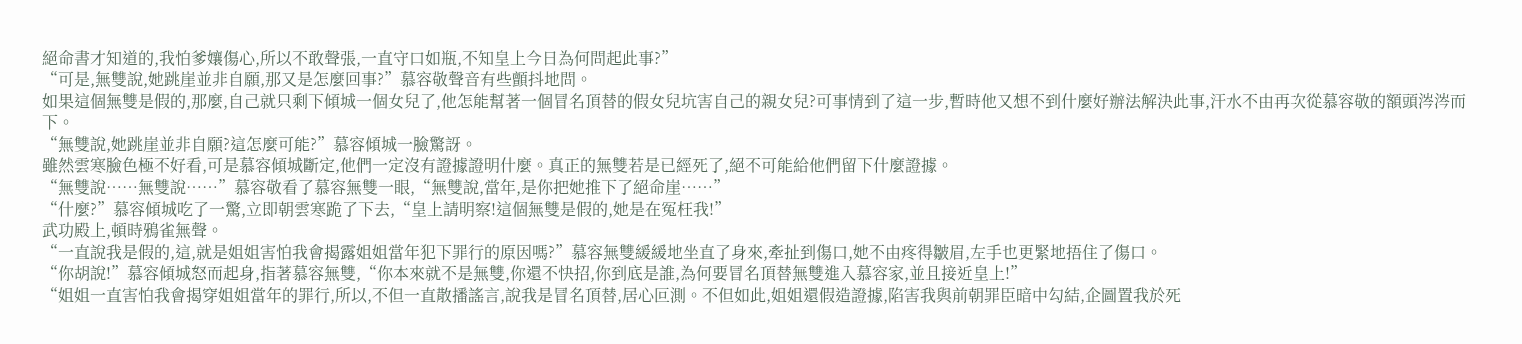絕命書才知道的,我怕爹孃傷心,所以不敢聲張,一直守口如瓶,不知皇上今日為何問起此事?”
“可是,無雙說,她跳崖並非自願,那又是怎麼回事?”慕容敬聲音有些顫抖地問。
如果這個無雙是假的,那麼,自己就只剩下傾城一個女兒了,他怎能幫著一個冒名頂替的假女兒坑害自己的親女兒?可事情到了這一步,暫時他又想不到什麼好辦法解決此事,汗水不由再次從慕容敬的額頭涔涔而下。
“無雙說,她跳崖並非自願?這怎麼可能?”慕容傾城一臉驚訝。
雖然雲寒臉色極不好看,可是慕容傾城斷定,他們一定沒有證據證明什麼。真正的無雙若是已經死了,絕不可能給他們留下什麼證據。
“無雙說……無雙說……”慕容敬看了慕容無雙一眼,“無雙說,當年,是你把她推下了絕命崖……”
“什麼?”慕容傾城吃了一驚,立即朝雲寒跪了下去,“皇上請明察!這個無雙是假的,她是在冤枉我!”
武功殿上,頓時鴉雀無聲。
“一直說我是假的,這,就是姐姐害怕我會揭露姐姐當年犯下罪行的原因嗎?”慕容無雙緩緩地坐直了身來,牽扯到傷口,她不由疼得皺眉,左手也更緊地捂住了傷口。
“你胡說!”慕容傾城怒而起身,指著慕容無雙,“你本來就不是無雙,你還不快招,你到底是誰,為何要冒名頂替無雙進入慕容家,並且接近皇上!”
“姐姐一直害怕我會揭穿姐姐當年的罪行,所以,不但一直散播謠言,說我是冒名頂替,居心叵測。不但如此,姐姐還假造證據,陷害我與前朝罪臣暗中勾結,企圖置我於死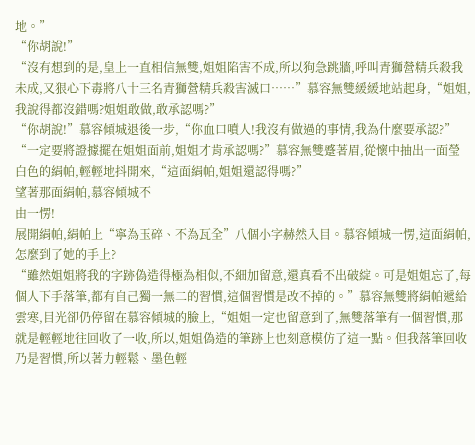地。”
“你胡說!”
“沒有想到的是,皇上一直相信無雙,姐姐陷害不成,所以狗急跳牆,呼叫青獅營精兵殺我未成,又狠心下毒將八十三名青獅營精兵殺害滅口……”慕容無雙緩緩地站起身,“姐姐,我說得都沒錯嗎?姐姐敢做,敢承認嗎?”
“你胡說!”慕容傾城退後一步,“你血口噴人!我沒有做過的事情,我為什麼要承認?”
“一定要將證據擺在姐姐面前,姐姐才肯承認嗎?”慕容無雙蹙著眉,從懷中抽出一面瑩白色的絹帕,輕輕地抖開來,“這面絹帕,姐姐還認得嗎?”
望著那面絹帕,慕容傾城不
由一愣!
展開絹帕,絹帕上“寧為玉碎、不為瓦全”八個小字赫然入目。慕容傾城一愣,這面絹帕,怎麼到了她的手上?
“雖然姐姐將我的字跡偽造得極為相似,不細加留意,還真看不出破綻。可是姐姐忘了,每個人下手落筆,都有自己獨一無二的習慣,這個習慣是改不掉的。”慕容無雙將絹帕遞給雲寒,目光卻仍停留在慕容傾城的臉上,“姐姐一定也留意到了,無雙落筆有一個習慣,那就是輕輕地往回收了一收,所以,姐姐偽造的筆跡上也刻意模仿了這一點。但我落筆回收乃是習慣,所以著力輕鬆、墨色輕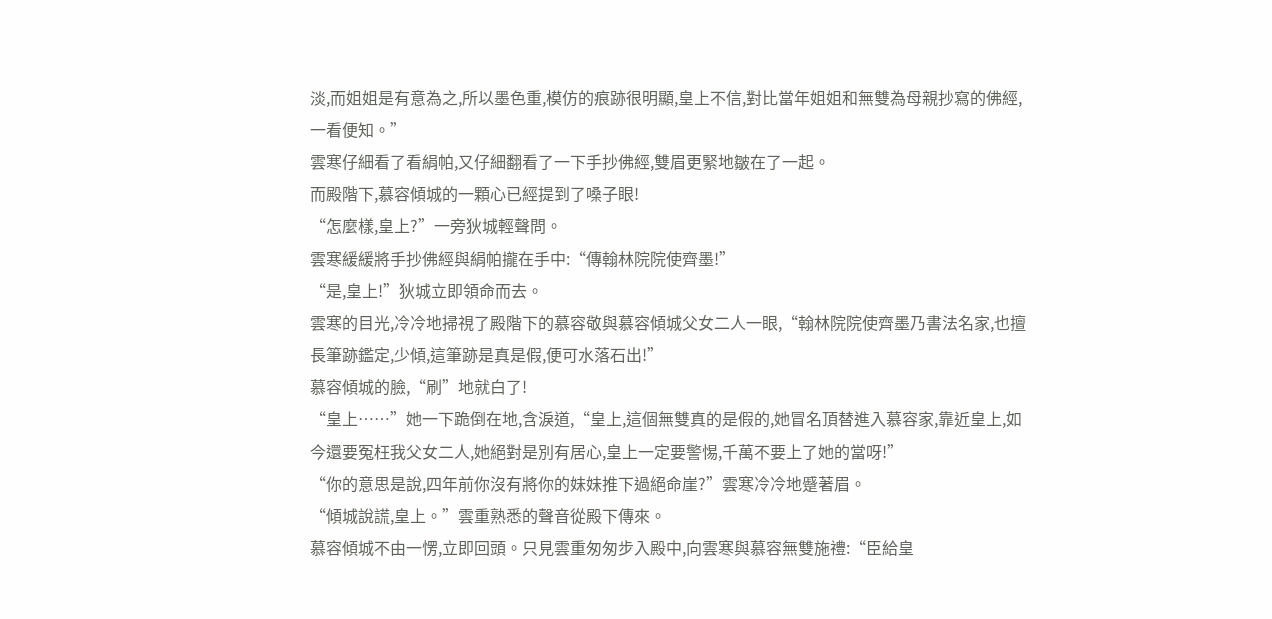淡,而姐姐是有意為之,所以墨色重,模仿的痕跡很明顯,皇上不信,對比當年姐姐和無雙為母親抄寫的佛經,一看便知。”
雲寒仔細看了看絹帕,又仔細翻看了一下手抄佛經,雙眉更緊地皺在了一起。
而殿階下,慕容傾城的一顆心已經提到了嗓子眼!
“怎麼樣,皇上?”一旁狄城輕聲問。
雲寒緩緩將手抄佛經與絹帕攏在手中:“傳翰林院院使齊墨!”
“是,皇上!”狄城立即領命而去。
雲寒的目光,冷冷地掃視了殿階下的慕容敬與慕容傾城父女二人一眼,“翰林院院使齊墨乃書法名家,也擅長筆跡鑑定,少傾,這筆跡是真是假,便可水落石出!”
慕容傾城的臉,“刷”地就白了!
“皇上……”她一下跪倒在地,含淚道,“皇上,這個無雙真的是假的,她冒名頂替進入慕容家,靠近皇上,如今還要冤枉我父女二人,她絕對是別有居心,皇上一定要警惕,千萬不要上了她的當呀!”
“你的意思是說,四年前你沒有將你的妹妹推下過絕命崖?”雲寒冷冷地蹙著眉。
“傾城說謊,皇上。”雲重熟悉的聲音從殿下傳來。
慕容傾城不由一愣,立即回頭。只見雲重匆匆步入殿中,向雲寒與慕容無雙施禮:“臣給皇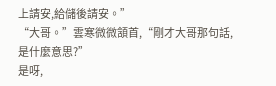上請安,給儲後請安。”
“大哥。”雲寒微微頷首,“剛才大哥那句話,是什麼意思?”
是呀,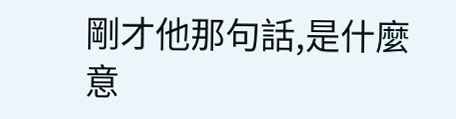剛才他那句話,是什麼意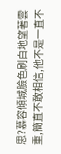思?慕容傾城臉色刷白地望著雲重,簡直不敢相信,他不是一直不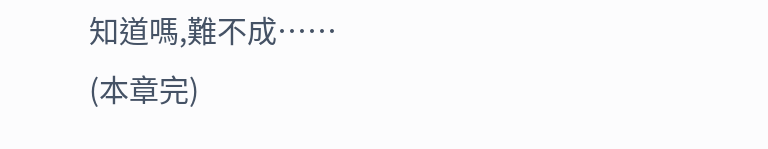知道嗎,難不成……
(本章完)